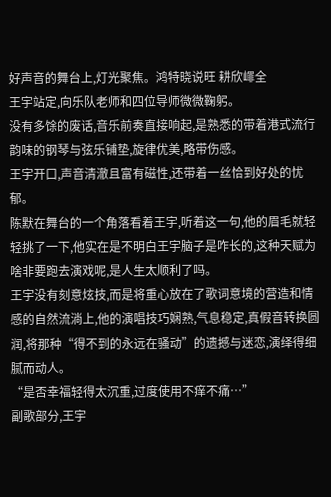好声音的舞台上,灯光聚焦。鸿特晓说旺 耕欣嶵全
王宇站定,向乐队老师和四位导师微微鞠躬。
没有多馀的废话,音乐前奏直接响起,是熟悉的带着港式流行韵味的钢琴与弦乐铺垫,旋律优美,略带伤感。
王宇开口,声音清澈且富有磁性,还带着一丝恰到好处的忧郁。
陈默在舞台的一个角落看着王宇,听着这一句,他的眉毛就轻轻挑了一下,他实在是不明白王宇脑子是咋长的,这种天赋为啥非要跑去演戏呢,是人生太顺利了吗。
王宇没有刻意炫技,而是将重心放在了歌词意境的营造和情感的自然流淌上,他的演唱技巧娴熟,气息稳定,真假音转换圆润,将那种“得不到的永远在骚动”的遗撼与迷恋,演绎得细腻而动人。
“是否幸福轻得太沉重,过度使用不痒不痛…”
副歌部分,王宇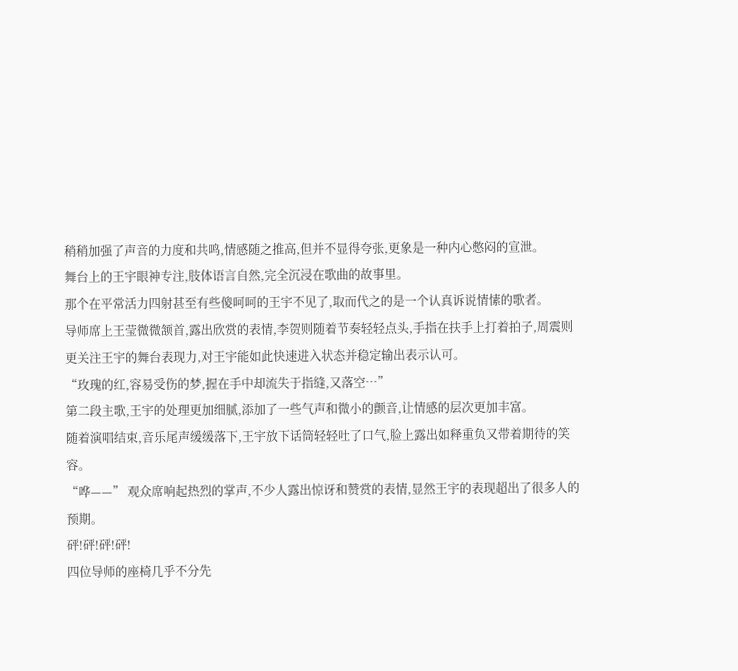稍稍加强了声音的力度和共鸣,情感随之推高,但并不显得夸张,更象是一种内心憋闷的宣泄。
舞台上的王宇眼神专注,肢体语言自然,完全沉浸在歌曲的故事里。
那个在平常活力四射甚至有些傻呵呵的王宇不见了,取而代之的是一个认真诉说情愫的歌者。
导师席上王莹微微颔首,露出欣赏的表情,李贺则随着节奏轻轻点头,手指在扶手上打着拍子,周震则更关注王宇的舞台表现力,对王宇能如此快速进入状态并稳定输出表示认可。
“玫瑰的红,容易受伤的梦,握在手中却流失于指缝,又落空…”
第二段主歌,王宇的处理更加细腻,添加了一些气声和微小的颤音,让情感的层次更加丰富。
随着演唱结束,音乐尾声缓缓落下,王宇放下话筒轻轻吐了口气,脸上露出如释重负又带着期待的笑容。
“哗——” 观众席响起热烈的掌声,不少人露出惊讶和赞赏的表情,显然王宇的表现超出了很多人的预期。
砰!砰!砰!砰!
四位导师的座椅几乎不分先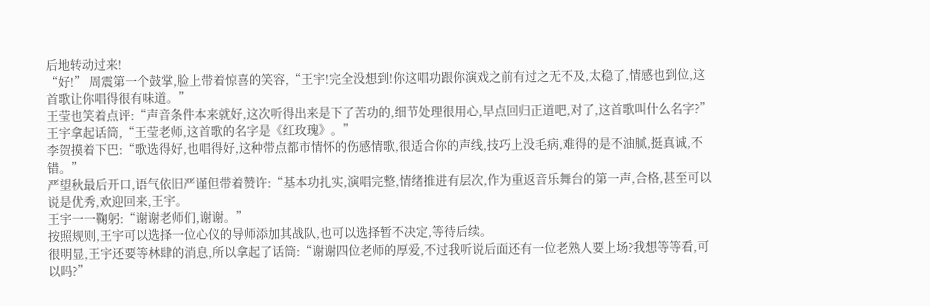后地转动过来!
“好!” 周震第一个鼓掌,脸上带着惊喜的笑容,“王宇!完全没想到!你这唱功跟你演戏之前有过之无不及,太稳了,情感也到位,这首歌让你唱得很有味道。”
王莹也笑着点评:“声音条件本来就好,这次听得出来是下了苦功的,细节处理很用心,早点回归正道吧,对了,这首歌叫什么名字?”
王宇拿起话筒,“王莹老师,这首歌的名字是《红玫瑰》。”
李贺摸着下巴:“歌选得好,也唱得好,这种带点都市情怀的伤感情歌,很适合你的声线,技巧上没毛病,难得的是不油腻,挺真诚,不错。”
严望秋最后开口,语气依旧严谨但带着赞许:“基本功扎实,演唱完整,情绪推进有层次,作为重返音乐舞台的第一声,合格,甚至可以说是优秀,欢迎回来,王宇。
王宇一一鞠躬:“谢谢老师们,谢谢。”
按照规则,王宇可以选择一位心仪的导师添加其战队,也可以选择暂不决定,等待后续。
很明显,王宇还要等林肆的消息,所以拿起了话筒:“谢谢四位老师的厚爱,不过我听说后面还有一位老熟人要上场?我想等等看,可以吗?”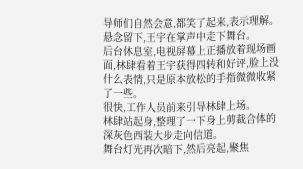导师们自然会意,都笑了起来,表示理解。
悬念留下,王宇在掌声中走下舞台。
后台休息室,电视屏幕上正播放着现场画面,林肆看着王宇获得四转和好评,脸上没什么表情,只是原本放松的手指微微收紧了一些。
很快,工作人员前来引导林肆上场。
林肆站起身,整理了一下身上剪裁合体的深灰色西装大步走向信道。
舞台灯光再次暗下,然后亮起,聚焦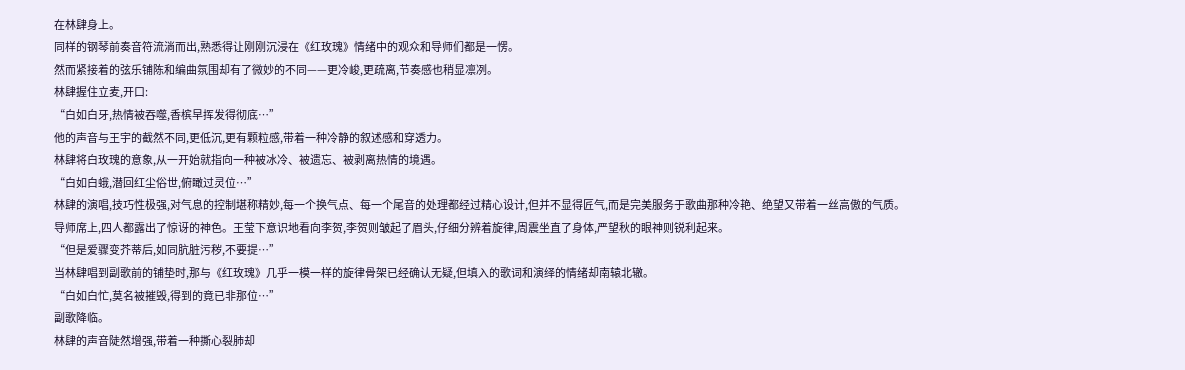在林肆身上。
同样的钢琴前奏音符流淌而出,熟悉得让刚刚沉浸在《红玫瑰》情绪中的观众和导师们都是一愣。
然而紧接着的弦乐铺陈和编曲氛围却有了微妙的不同——更冷峻,更疏离,节奏感也稍显凛冽。
林肆握住立麦,开口:
“白如白牙,热情被吞噬,香槟早挥发得彻底…”
他的声音与王宇的截然不同,更低沉,更有颗粒感,带着一种冷静的叙述感和穿透力。
林肆将白玫瑰的意象,从一开始就指向一种被冰冷、被遗忘、被剥离热情的境遇。
“白如白蛾,潜回红尘俗世,俯瞰过灵位…”
林肆的演唱,技巧性极强,对气息的控制堪称精妙,每一个换气点、每一个尾音的处理都经过精心设计,但并不显得匠气,而是完美服务于歌曲那种冷艳、绝望又带着一丝高傲的气质。
导师席上,四人都露出了惊讶的神色。王莹下意识地看向李贺,李贺则皱起了眉头,仔细分辨着旋律,周震坐直了身体,严望秋的眼神则锐利起来。
“但是爱骤变芥蒂后,如同肮脏污秽,不要提…”
当林肆唱到副歌前的铺垫时,那与《红玫瑰》几乎一模一样的旋律骨架已经确认无疑,但填入的歌词和演绎的情绪却南辕北辙。
“白如白忙,莫名被摧毁,得到的竟已非那位…”
副歌降临。
林肆的声音陡然增强,带着一种撕心裂肺却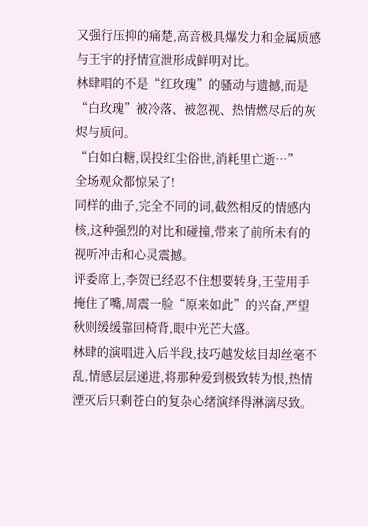又强行压抑的痛楚,高音极具爆发力和金属质感与王宇的抒情宣泄形成鲜明对比。
林肆唱的不是“红玫瑰”的骚动与遗撼,而是“白玫瑰”被冷落、被忽视、热情燃尽后的灰烬与质问。
“白如白糖,误投红尘俗世,消耗里亡逝…”
全场观众都惊呆了!
同样的曲子,完全不同的词,截然相反的情感内核,这种强烈的对比和碰撞,带来了前所未有的视听冲击和心灵震撼。
评委席上,李贺已经忍不住想要转身,王莹用手掩住了嘴,周震一脸“原来如此”的兴奋,严望秋则缓缓靠回椅背,眼中光芒大盛。
林肆的演唱进入后半段,技巧越发炫目却丝毫不乱,情感层层递进,将那种爱到极致转为恨,热情湮灭后只剩苍白的复杂心绪演绎得淋漓尽致。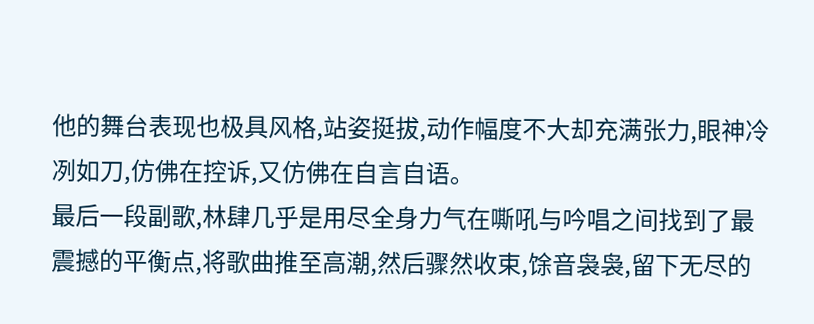他的舞台表现也极具风格,站姿挺拔,动作幅度不大却充满张力,眼神冷冽如刀,仿佛在控诉,又仿佛在自言自语。
最后一段副歌,林肆几乎是用尽全身力气在嘶吼与吟唱之间找到了最震撼的平衡点,将歌曲推至高潮,然后骤然收束,馀音袅袅,留下无尽的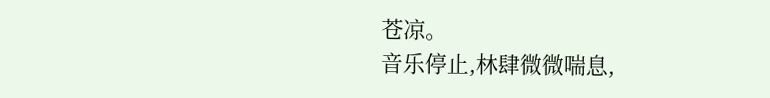苍凉。
音乐停止,林肆微微喘息,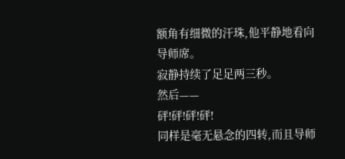额角有细微的汗珠,他平静地看向导师席。
寂静持续了足足两三秒。
然后——
砰!砰!砰!砰!
同样是毫无悬念的四转,而且导师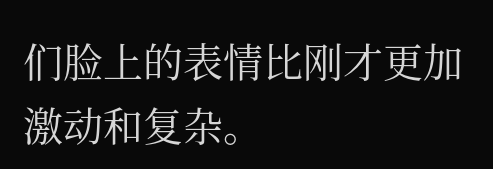们脸上的表情比刚才更加激动和复杂。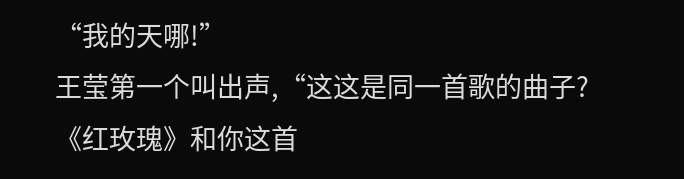“我的天哪!”
王莹第一个叫出声,“这这是同一首歌的曲子?《红玫瑰》和你这首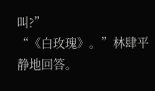叫?”
“《白玫瑰》。”林肆平静地回答。